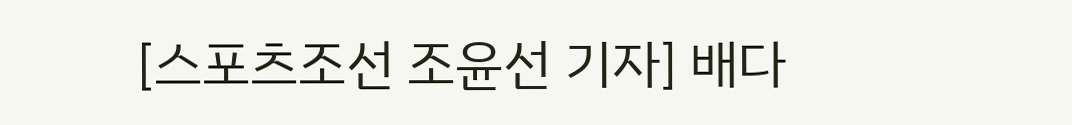[스포츠조선 조윤선 기자] 배다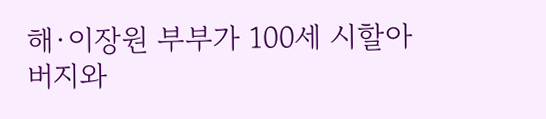해·이장원 부부가 100세 시할아버지와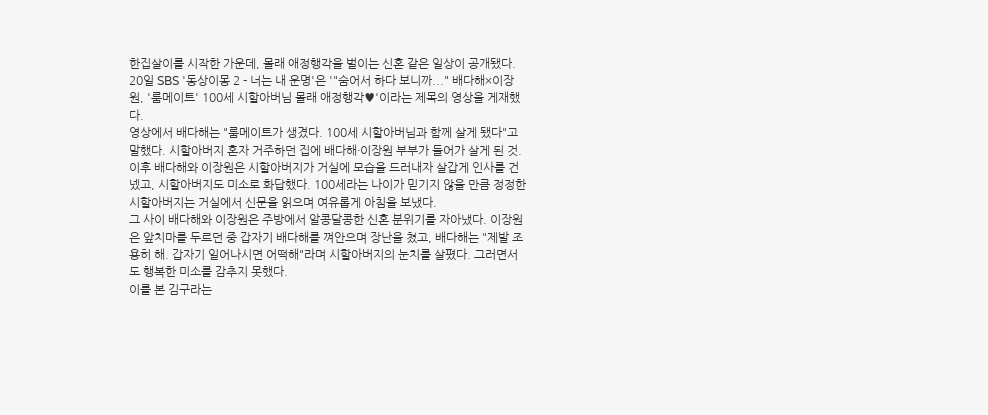한집살이를 시작한 가운데, 몰래 애정행각을 벌이는 신혼 같은 일상이 공개됐다.
20일 SBS '동상이몽 2 - 너는 내 운명'은 '"숨어서 하다 보니까..." 배다해×이장원, '룸메이트' 100세 시할아버님 몰래 애정행각♥'이라는 제목의 영상을 게재했다.
영상에서 배다해는 "룸메이트가 생겼다. 100세 시할아버님과 함께 살게 됐다"고 말했다. 시할아버지 혼자 거주하던 집에 배다해·이장원 부부가 들어가 살게 된 것.
이후 배다해와 이장원은 시할아버지가 거실에 모습을 드러내자 살갑게 인사를 건넸고, 시할아버지도 미소로 화답했다. 100세라는 나이가 믿기지 않을 만큼 정정한 시할아버지는 거실에서 신문을 읽으며 여유롭게 아침을 보냈다.
그 사이 배다해와 이장원은 주방에서 알콩달콩한 신혼 분위기를 자아냈다. 이장원은 앞치마를 두르던 중 갑자기 배다해를 껴안으며 장난을 쳤고, 배다해는 "제발 조용히 해. 갑자기 일어나시면 어떡해"라며 시할아버지의 눈치를 살폈다. 그러면서도 행복한 미소를 감추지 못했다.
이를 본 김구라는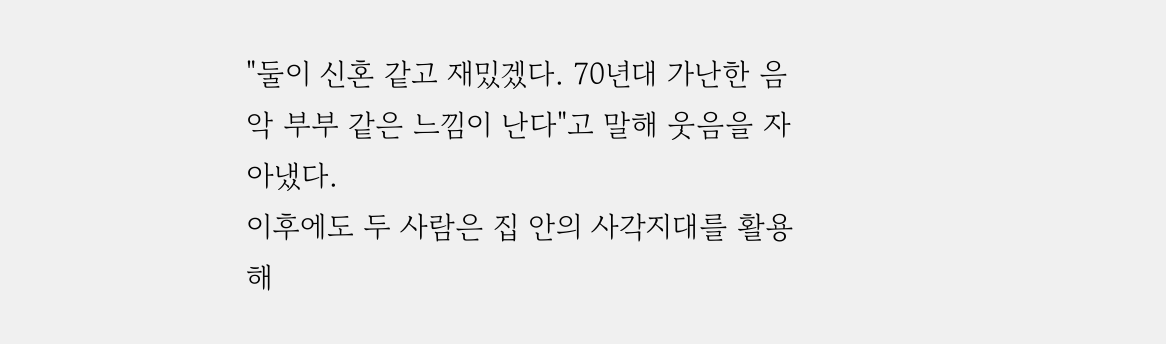"둘이 신혼 같고 재밌겠다. 70년대 가난한 음악 부부 같은 느낌이 난다"고 말해 웃음을 자아냈다.
이후에도 두 사람은 집 안의 사각지대를 활용해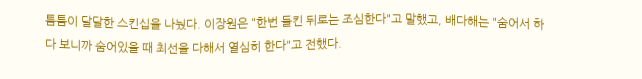틈틈이 달달한 스킨십을 나눴다. 이장원은 "한번 들킨 뒤로는 조심한다"고 말했고, 배다해는 "숨어서 하다 보니까 숨어있을 때 최선을 다해서 열심히 한다"고 전했다.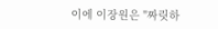이에 이장원은 "짜릿하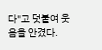다"고 덧붙여 웃음을 안겼다.